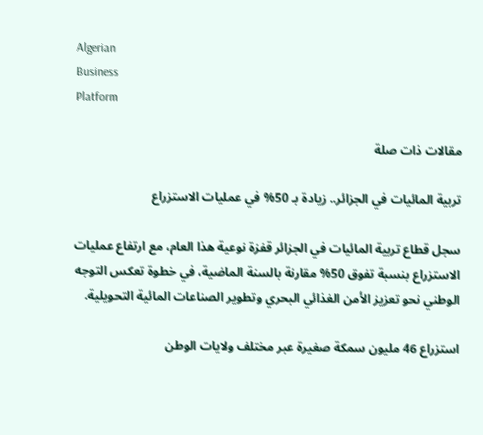Algerian
Business
Platform

مقالات ذات صلة

تربية المائيات في الجزائر.. زيادة بـ 50% في عمليات الاستزراع

سجل قطاع تربية المائيات في الجزائر قفزة نوعية هذا العام، مع ارتفاع عمليات الاستزراع بنسبة تفوق 50% مقارنة بالسنة الماضية، في خطوة تعكس التوجه الوطني نحو تعزيز الأمن الغذائي البحري وتطوير الصناعات المائية التحويلية.

استزراع 46 مليون سمكة صغيرة عبر مختلف ولايات الوطن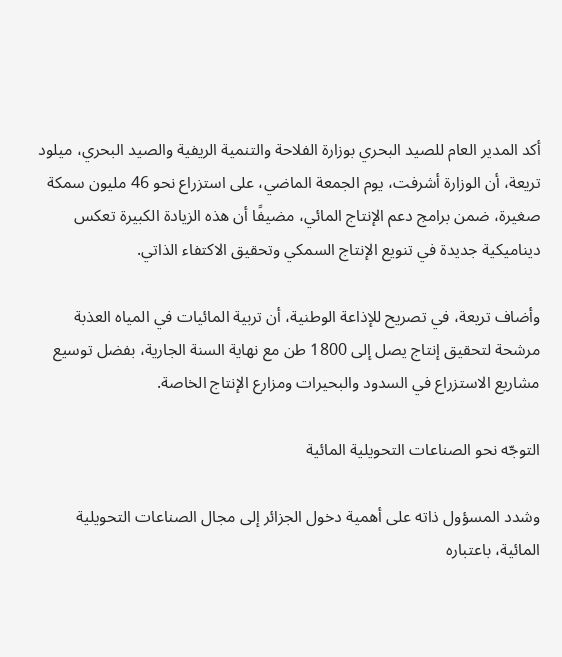أكد المدير العام للصيد البحري بوزارة الفلاحة والتنمية الريفية والصيد البحري، ميلود تريعة، أن الوزارة أشرفت، يوم الجمعة الماضي، على استزراع نحو 46 مليون سمكة صغيرة، ضمن برامج دعم الإنتاج المائي، مضيفًا أن هذه الزيادة الكبيرة تعكس ديناميكية جديدة في تنويع الإنتاج السمكي وتحقيق الاكتفاء الذاتي.

وأضاف تريعة، في تصريح للإذاعة الوطنية، أن تربية المائيات في المياه العذبة مرشحة لتحقيق إنتاج يصل إلى 1800 طن مع نهاية السنة الجارية، بفضل توسيع مشاريع الاستزراع في السدود والبحيرات ومزارع الإنتاج الخاصة.

التوجّه نحو الصناعات التحويلية المائية

وشدد المسؤول ذاته على أهمية دخول الجزائر إلى مجال الصناعات التحويلية المائية، باعتباره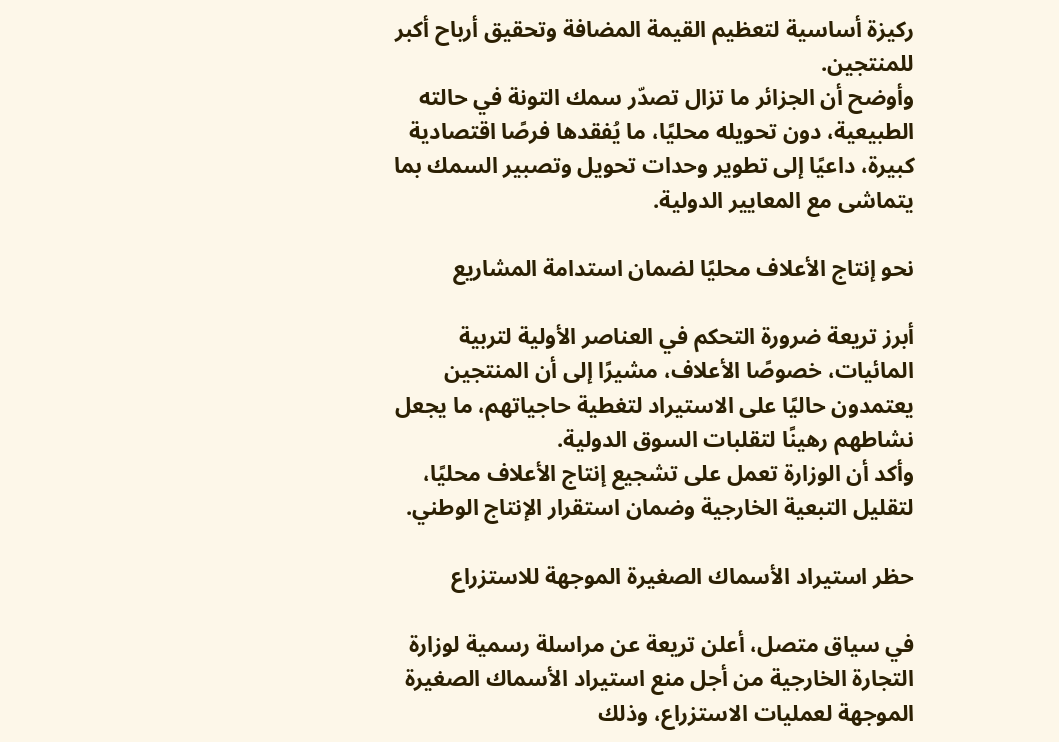ركيزة أساسية لتعظيم القيمة المضافة وتحقيق أرباح أكبر للمنتجين.
وأوضح أن الجزائر ما تزال تصدّر سمك التونة في حالته الطبيعية، دون تحويله محليًا، ما يُفقدها فرصًا اقتصادية كبيرة، داعيًا إلى تطوير وحدات تحويل وتصبير السمك بما يتماشى مع المعايير الدولية.

نحو إنتاج الأعلاف محليًا لضمان استدامة المشاريع

أبرز تريعة ضرورة التحكم في العناصر الأولية لتربية المائيات، خصوصًا الأعلاف، مشيرًا إلى أن المنتجين يعتمدون حاليًا على الاستيراد لتغطية حاجياتهم، ما يجعل نشاطهم رهينًا لتقلبات السوق الدولية.
وأكد أن الوزارة تعمل على تشجيع إنتاج الأعلاف محليًا، لتقليل التبعية الخارجية وضمان استقرار الإنتاج الوطني.

حظر استيراد الأسماك الصغيرة الموجهة للاستزراع

في سياق متصل، أعلن تريعة عن مراسلة رسمية لوزارة التجارة الخارجية من أجل منع استيراد الأسماك الصغيرة الموجهة لعمليات الاستزراع، وذلك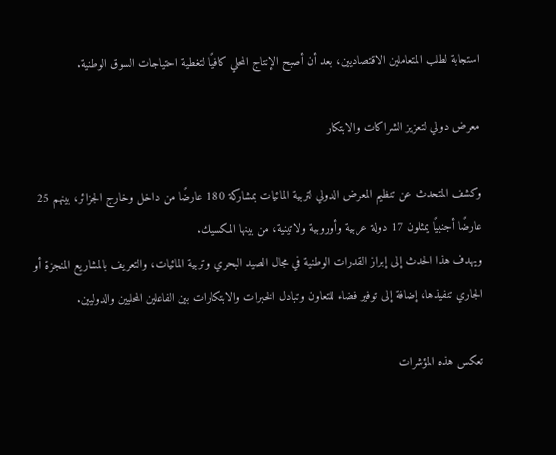استجابة لطلب المتعاملين الاقتصاديين، بعد أن أصبح الإنتاج المحلي كافيًا لتغطية احتياجات السوق الوطنية.

معرض دولي لتعزيز الشراكات والابتكار

وكشف المتحدث عن تنظيم المعرض الدولي لتربية المائيات بمشاركة 180 عارضًا من داخل وخارج الجزائر، بينهم 25 عارضًا أجنبيًا يمثلون 17 دولة عربية وأوروبية ولاتينية، من بينها المكسيك.
ويهدف هذا الحدث إلى إبراز القدرات الوطنية في مجال الصيد البحري وتربية المائيات، والتعريف بالمشاريع المنجزة أو الجاري تنفيذها، إضافة إلى توفير فضاء للتعاون وتبادل الخبرات والابتكارات بين الفاعلين المحليين والدوليين.

تعكس هذه المؤشرات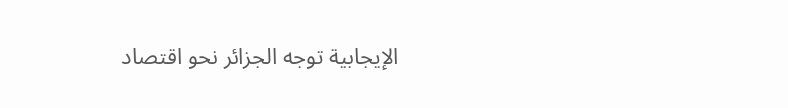الإيجابية توجه الجزائر نحو اقتصاد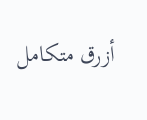أزرق متكامل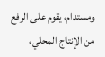ومستدام، يقوم على الرفع من الإنتاج المحلي،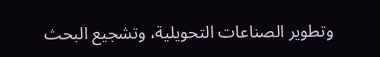وتطوير الصناعات التحويلية، وتشجيع البحث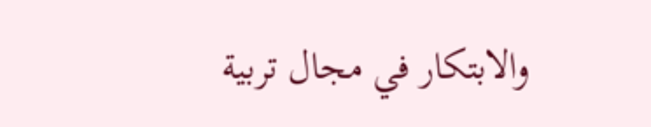والابتكار في مجال تربية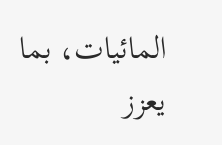المائيات، بما يعزز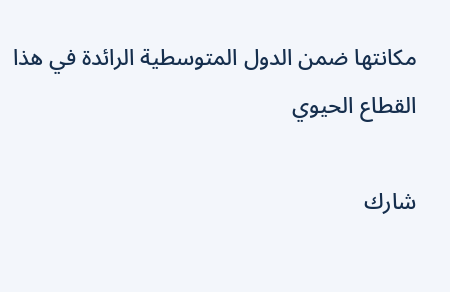مكانتها ضمن الدول المتوسطية الرائدة في هذا القطاع الحيوي

شارك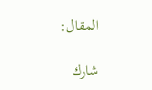المقال:

شارك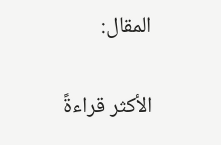المقال:

الأكثر قراءةً